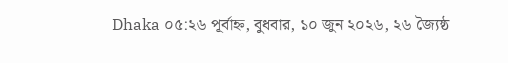Dhaka ০৫:২৬ পূর্বাহ্ন, বুধবার, ১০ জুন ২০২৬, ২৬ জ্যৈষ্ঠ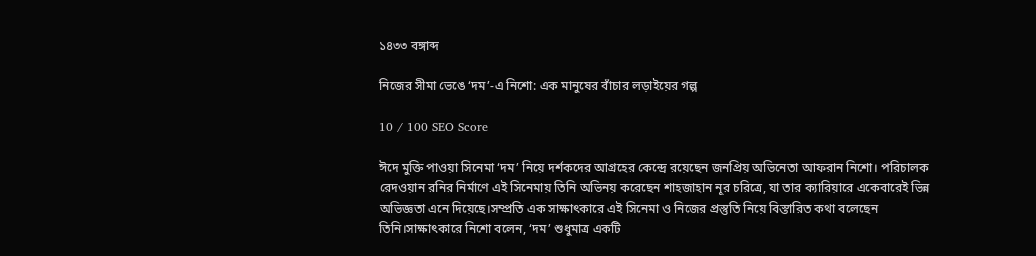১৪৩৩ বঙ্গাব্দ

নিজের সীমা ভেঙে ‘দম’-এ নিশো: এক মানুষের বাঁচার লড়াইয়ের গল্প

10 / 100 SEO Score

ঈদে মুক্তি পাওয়া সিনেমা ‘দম’ নিয়ে দর্শকদের আগ্রহের কেন্দ্রে রয়েছেন জনপ্রিয় অভিনেতা আফরান নিশো। পরিচালক রেদওয়ান রনির নির্মাণে এই সিনেমায় তিনি অভিনয় করেছেন শাহজাহান নূর চরিত্রে, যা তার ক্যারিয়ারে একেবারেই ভিন্ন অভিজ্ঞতা এনে দিয়েছে।সম্প্রতি এক সাক্ষাৎকারে এই সিনেমা ও নিজের প্রস্তুতি নিয়ে বিস্তারিত কথা বলেছেন তিনি।সাক্ষাৎকারে নিশো বলেন, ‘দম’ শুধুমাত্র একটি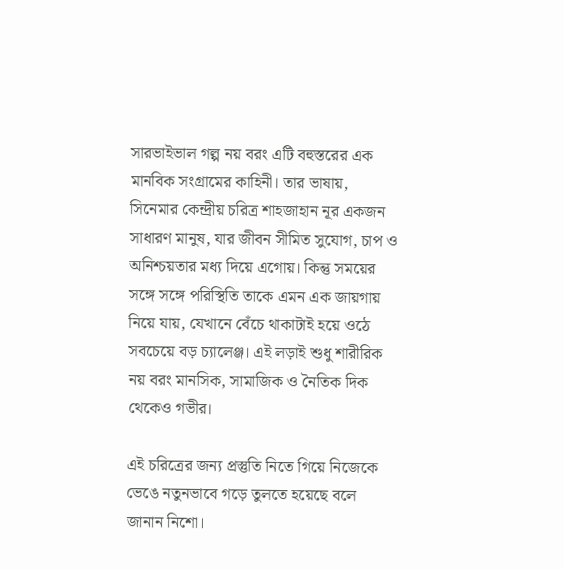সারভাইভাল গল্প নয় বরং এটি বহুস্তরের এক মানবিক সংগ্রামের কাহিনী। তার ভাষায়, সিনেমার কেন্দ্রীয় চরিত্র শাহজাহান নূর একজন সাধারণ মানুষ, যার জীবন সীমিত সুযোগ, চাপ ও অনিশ্চয়তার মধ্য দিয়ে এগোয়। কিন্তু সময়ের সঙ্গে সঙ্গে পরিস্থিতি তাকে এমন এক জায়গায় নিয়ে যায়, যেখানে বেঁচে থাকাটাই হয়ে ওঠে সবচেয়ে বড় চ্যালেঞ্জ। এই লড়াই শুধু শারীরিক নয় বরং মানসিক, সামাজিক ও নৈতিক দিক থেকেও গভীর।

এই চরিত্রের জন্য প্রস্তুতি নিতে গিয়ে নিজেকে ভেঙে নতুনভাবে গড়ে তুলতে হয়েছে বলে জানান নিশো।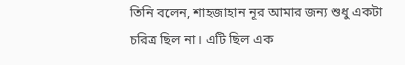তিনি বলেন, শাহজাহান নূর আমার জন্য শুধু একটা চরিত্র ছিল না। এটি ছিল এক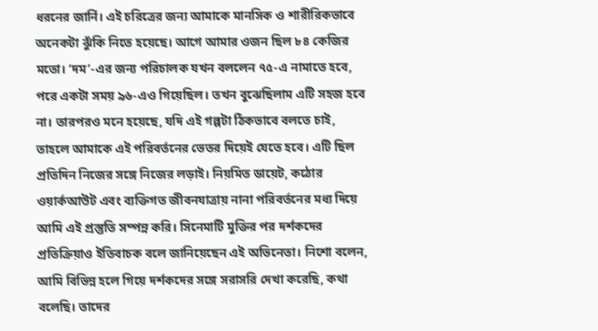ধরনের জার্নি। এই চরিত্রের জন্য আমাকে মানসিক ও শারীরিকভাবে অনেকটা ঝুঁকি নিতে হয়েছে। আগে আমার ওজন ছিল ৮৪ কেজির মতো। ‘দম’-এর জন্য পরিচালক যখন বললেন ৭৫-এ নামাতে হবে, পরে একটা সময় ৯৬-এও গিয়েছিল। তখন বুঝেছিলাম এটি সহজ হবে না। তারপরও মনে হয়েছে, যদি এই গল্পটা ঠিকভাবে বলতে চাই, তাহলে আমাকে এই পরিবর্তনের ভেতর দিয়েই যেতে হবে। এটি ছিল প্রতিদিন নিজের সঙ্গে নিজের লড়াই। নিয়মিত ডায়েট, কঠোর ওয়ার্কআউট এবং ব্যক্তিগত জীবনযাত্রায় নানা পরিবর্তনের মধ্য দিয়ে আমি এই প্রস্তুতি সম্পন্ন করি। সিনেমাটি মুক্তির পর দর্শকদের প্রতিক্রিয়াও ইতিবাচক বলে জানিয়েছেন এই অভিনেতা। নিশো বলেন, আমি বিভিন্ন হলে গিয়ে দর্শকদের সঙ্গে সরাসরি দেখা করেছি, কথা বলেছি। তাদের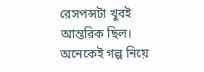রেসপন্সটা খুবই আন্তরিক ছিল। অনেকেই গল্প নিয়ে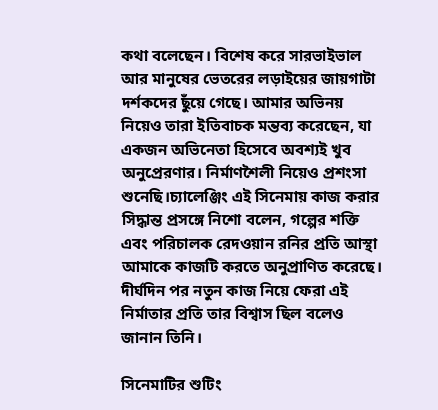কথা বলেছেন। বিশেষ করে সারভাইভাল আর মানুষের ভেতরের লড়াইয়ের জায়গাটা দর্শকদের ছুঁয়ে গেছে। আমার অভিনয় নিয়েও তারা ইতিবাচক মন্তব্য করেছেন, যা একজন অভিনেতা হিসেবে অবশ্যই খুব অনুপ্রেরণার। নির্মাণশৈলী নিয়েও প্রশংসা শুনেছি।চ্যালেঞ্জিং এই সিনেমায় কাজ করার সিদ্ধান্ত প্রসঙ্গে নিশো বলেন, গল্পের শক্তি এবং পরিচালক রেদওয়ান রনির প্রতি আস্থা আমাকে কাজটি করতে অনুপ্রাণিত করেছে। দীর্ঘদিন পর নতুন কাজ নিয়ে ফেরা এই নির্মাতার প্রতি তার বিশ্বাস ছিল বলেও জানান তিনি।

সিনেমাটির শুটিং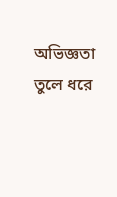অভিজ্ঞতা তুলে ধরে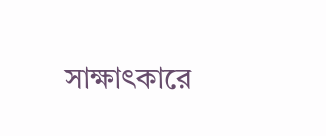সাক্ষাৎকারে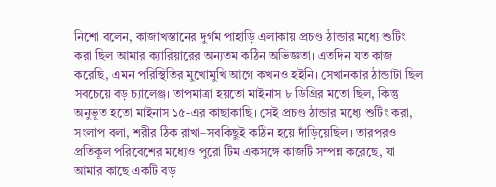নিশো বলেন, কাজাখস্তানের দুর্গম পাহাড়ি এলাকায় প্রচণ্ড ঠান্ডার মধ্যে শুটিং করা ছিল আমার ক্যারিয়ারের অন্যতম কঠিন অভিজ্ঞতা। এতদিন যত কাজ করেছি, এমন পরিস্থিতির মুখোমুখি আগে কখনও হইনি। সেখানকার ঠান্ডাটা ছিল সবচেয়ে বড় চ্যালেঞ্জ। তাপমাত্রা হয়তো মাইনাস ৮ ডিগ্রির মতো ছিল, কিন্তু অনুভূত হতো মাইনাস ১৫-এর কাছাকাছি। সেই প্রচণ্ড ঠান্ডার মধ্যে শুটিং করা, সংলাপ বলা, শরীর ঠিক রাখা–সবকিছুই কঠিন হয়ে দাঁড়িয়েছিল। তারপরও প্রতিকূল পরিবেশের মধ্যেও পুরো টিম একসঙ্গে কাজটি সম্পন্ন করেছে, যা আমার কাছে একটি বড়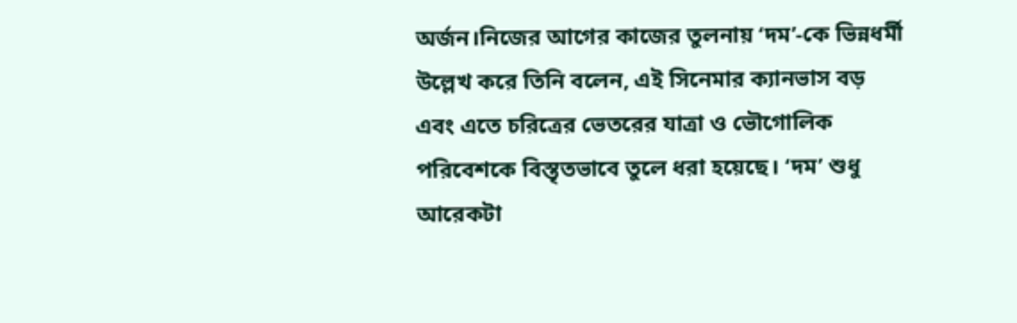অর্জন।নিজের আগের কাজের তুলনায় ‘দম’-কে ভিন্নধর্মী উল্লেখ করে তিনি বলেন, এই সিনেমার ক্যানভাস বড় এবং এতে চরিত্রের ভেতরের যাত্রা ও ভৌগোলিক পরিবেশকে বিস্তৃতভাবে তুলে ধরা হয়েছে। ‘দম’ শুধু আরেকটা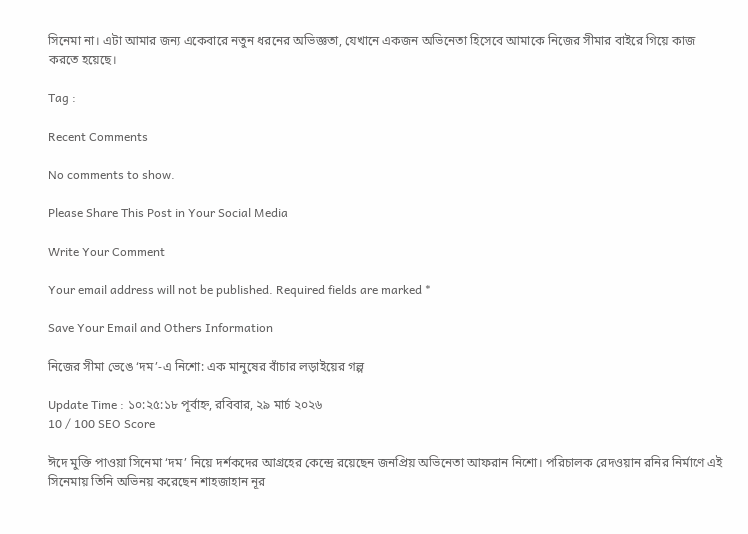সিনেমা না। এটা আমার জন্য একেবারে নতুন ধরনের অভিজ্ঞতা, যেখানে একজন অভিনেতা হিসেবে আমাকে নিজের সীমার বাইরে গিয়ে কাজ করতে হয়েছে।

Tag :

Recent Comments

No comments to show.

Please Share This Post in Your Social Media

Write Your Comment

Your email address will not be published. Required fields are marked *

Save Your Email and Others Information

নিজের সীমা ভেঙে ‘দম’-এ নিশো: এক মানুষের বাঁচার লড়াইয়ের গল্প

Update Time : ১০:২৫:১৮ পূর্বাহ্ন, রবিবার, ২৯ মার্চ ২০২৬
10 / 100 SEO Score

ঈদে মুক্তি পাওয়া সিনেমা ‘দম’ নিয়ে দর্শকদের আগ্রহের কেন্দ্রে রয়েছেন জনপ্রিয় অভিনেতা আফরান নিশো। পরিচালক রেদওয়ান রনির নির্মাণে এই সিনেমায় তিনি অভিনয় করেছেন শাহজাহান নূর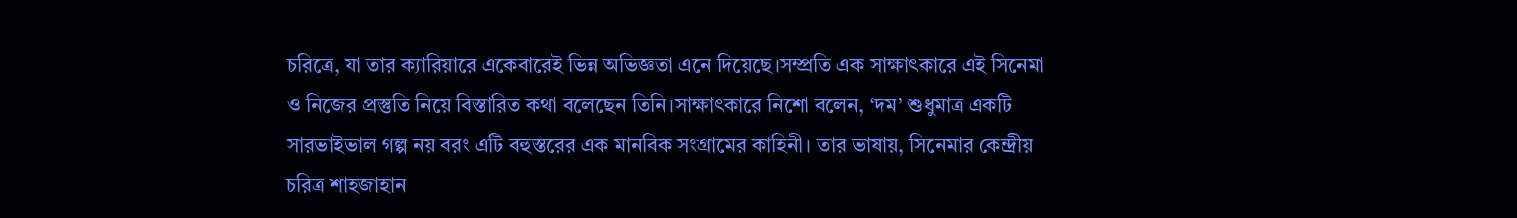চরিত্রে, যা তার ক্যারিয়ারে একেবারেই ভিন্ন অভিজ্ঞতা এনে দিয়েছে।সম্প্রতি এক সাক্ষাৎকারে এই সিনেমা ও নিজের প্রস্তুতি নিয়ে বিস্তারিত কথা বলেছেন তিনি।সাক্ষাৎকারে নিশো বলেন, ‘দম’ শুধুমাত্র একটি সারভাইভাল গল্প নয় বরং এটি বহুস্তরের এক মানবিক সংগ্রামের কাহিনী। তার ভাষায়, সিনেমার কেন্দ্রীয় চরিত্র শাহজাহান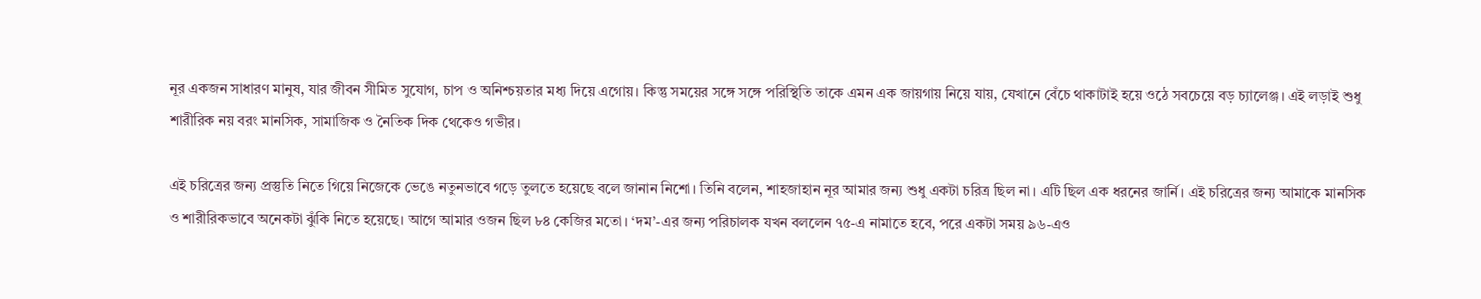নূর একজন সাধারণ মানুষ, যার জীবন সীমিত সুযোগ, চাপ ও অনিশ্চয়তার মধ্য দিয়ে এগোয়। কিন্তু সময়ের সঙ্গে সঙ্গে পরিস্থিতি তাকে এমন এক জায়গায় নিয়ে যায়, যেখানে বেঁচে থাকাটাই হয়ে ওঠে সবচেয়ে বড় চ্যালেঞ্জ। এই লড়াই শুধু শারীরিক নয় বরং মানসিক, সামাজিক ও নৈতিক দিক থেকেও গভীর।

এই চরিত্রের জন্য প্রস্তুতি নিতে গিয়ে নিজেকে ভেঙে নতুনভাবে গড়ে তুলতে হয়েছে বলে জানান নিশো। তিনি বলেন, শাহজাহান নূর আমার জন্য শুধু একটা চরিত্র ছিল না। এটি ছিল এক ধরনের জার্নি। এই চরিত্রের জন্য আমাকে মানসিক ও শারীরিকভাবে অনেকটা ঝুঁকি নিতে হয়েছে। আগে আমার ওজন ছিল ৮৪ কেজির মতো। ‘দম’-এর জন্য পরিচালক যখন বললেন ৭৫-এ নামাতে হবে, পরে একটা সময় ৯৬-এও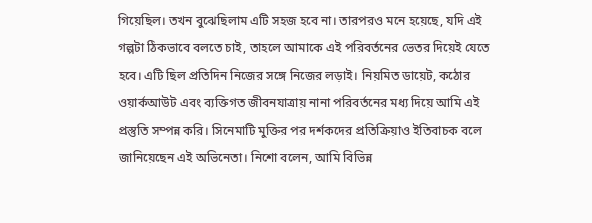গিয়েছিল। তখন বুঝেছিলাম এটি সহজ হবে না। তারপরও মনে হয়েছে, যদি এই গল্পটা ঠিকভাবে বলতে চাই, তাহলে আমাকে এই পরিবর্তনের ভেতর দিয়েই যেতে হবে। এটি ছিল প্রতিদিন নিজের সঙ্গে নিজের লড়াই। নিয়মিত ডায়েট, কঠোর ওয়ার্কআউট এবং ব্যক্তিগত জীবনযাত্রায় নানা পরিবর্তনের মধ্য দিয়ে আমি এই প্রস্তুতি সম্পন্ন করি। সিনেমাটি মুক্তির পর দর্শকদের প্রতিক্রিয়াও ইতিবাচক বলে জানিয়েছেন এই অভিনেতা। নিশো বলেন, আমি বিভিন্ন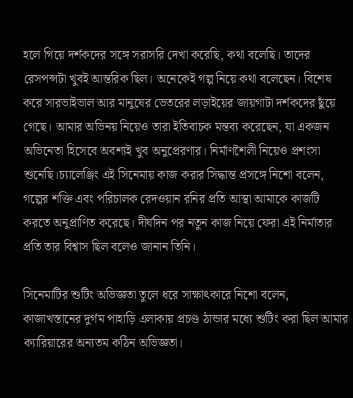হলে গিয়ে দর্শকদের সঙ্গে সরাসরি দেখা করেছি, কথা বলেছি। তাদের রেসপন্সটা খুবই আন্তরিক ছিল। অনেকেই গল্প নিয়ে কথা বলেছেন। বিশেষ করে সারভাইভাল আর মানুষের ভেতরের লড়াইয়ের জায়গাটা দর্শকদের ছুঁয়ে গেছে। আমার অভিনয় নিয়েও তারা ইতিবাচক মন্তব্য করেছেন, যা একজন অভিনেতা হিসেবে অবশ্যই খুব অনুপ্রেরণার। নির্মাণশৈলী নিয়েও প্রশংসা শুনেছি।চ্যালেঞ্জিং এই সিনেমায় কাজ করার সিদ্ধান্ত প্রসঙ্গে নিশো বলেন, গল্পের শক্তি এবং পরিচালক রেদওয়ান রনির প্রতি আস্থা আমাকে কাজটি করতে অনুপ্রাণিত করেছে। দীর্ঘদিন পর নতুন কাজ নিয়ে ফেরা এই নির্মাতার প্রতি তার বিশ্বাস ছিল বলেও জানান তিনি।

সিনেমাটির শুটিং অভিজ্ঞতা তুলে ধরে সাক্ষাৎকারে নিশো বলেন, কাজাখস্তানের দুর্গম পাহাড়ি এলাকায় প্রচণ্ড ঠান্ডার মধ্যে শুটিং করা ছিল আমার ক্যারিয়ারের অন্যতম কঠিন অভিজ্ঞতা।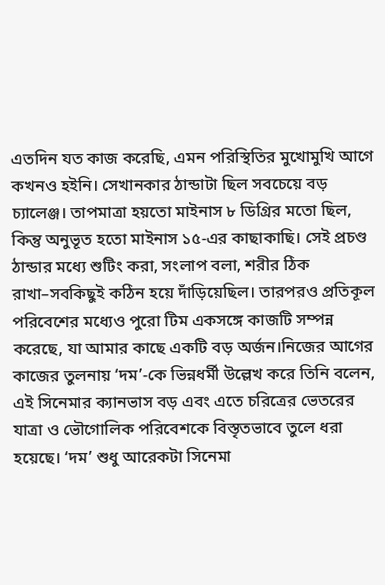এতদিন যত কাজ করেছি, এমন পরিস্থিতির মুখোমুখি আগে কখনও হইনি। সেখানকার ঠান্ডাটা ছিল সবচেয়ে বড় চ্যালেঞ্জ। তাপমাত্রা হয়তো মাইনাস ৮ ডিগ্রির মতো ছিল, কিন্তু অনুভূত হতো মাইনাস ১৫-এর কাছাকাছি। সেই প্রচণ্ড ঠান্ডার মধ্যে শুটিং করা, সংলাপ বলা, শরীর ঠিক রাখা–সবকিছুই কঠিন হয়ে দাঁড়িয়েছিল। তারপরও প্রতিকূল পরিবেশের মধ্যেও পুরো টিম একসঙ্গে কাজটি সম্পন্ন করেছে, যা আমার কাছে একটি বড় অর্জন।নিজের আগের কাজের তুলনায় ‘দম’-কে ভিন্নধর্মী উল্লেখ করে তিনি বলেন, এই সিনেমার ক্যানভাস বড় এবং এতে চরিত্রের ভেতরের যাত্রা ও ভৌগোলিক পরিবেশকে বিস্তৃতভাবে তুলে ধরা হয়েছে। ‘দম’ শুধু আরেকটা সিনেমা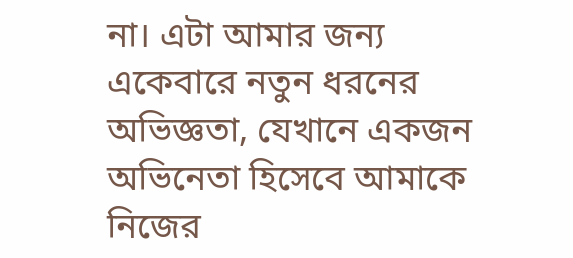না। এটা আমার জন্য একেবারে নতুন ধরনের অভিজ্ঞতা, যেখানে একজন অভিনেতা হিসেবে আমাকে নিজের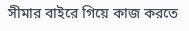সীমার বাইরে গিয়ে কাজ করতে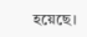হয়েছে।